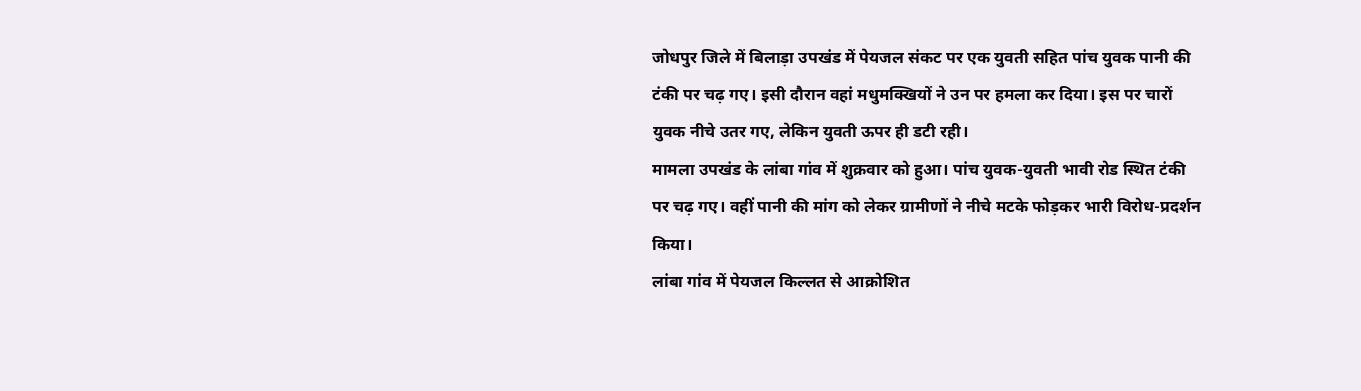जोधपुर जिले में बिलाड़ा उपखंड में पेयजल संकट पर एक युवती सहित पांच युवक पानी की टंकी पर चढ़ गए। इसी दौरान वहां मधुमक्खियों ने उन पर हमला कर दिया। इस पर चारों युवक नीचे उतर गए, लेकिन युवती ऊपर ही डटी रही।
मामला उपखंड के लांबा गांव में शुक्रवार को हुआ। पांच युवक-युवती भावी रोड स्थित टंकी पर चढ़ गए। वहीं पानी की मांग को लेकर ग्रामीणों ने नीचे मटके फोड़कर भारी विरोध-प्रदर्शन किया।
लांबा गांव में पेयजल किल्लत से आक्रोशित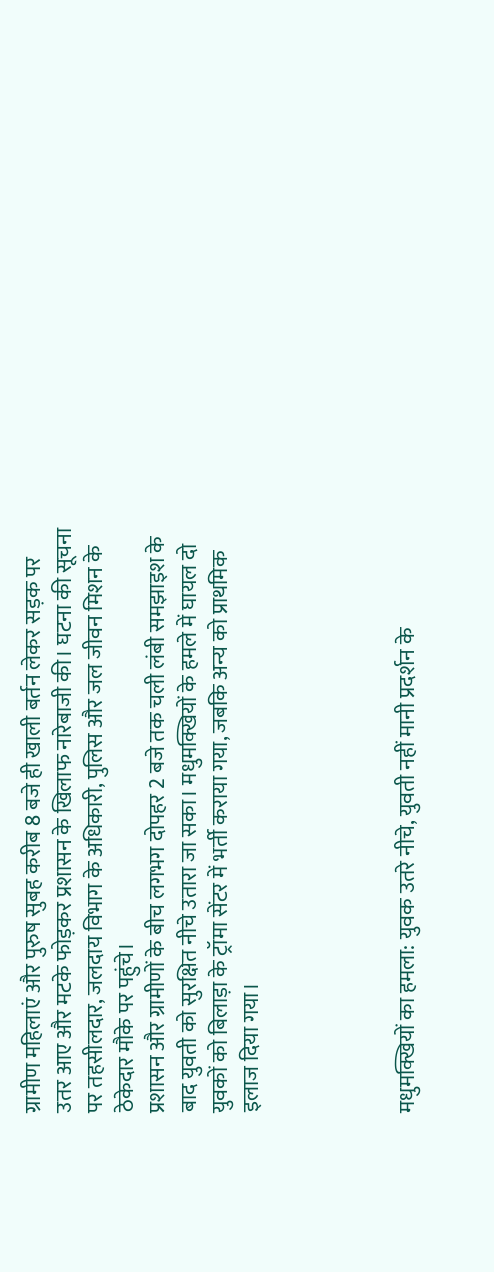ग्रामीण महिलाएं और पुरुष सुबह करीब 8 बजे ही खाली बर्तन लेकर सड़क पर उतर आए और मटके फोड़कर प्रशासन के खिलाफ नारेबाजी की। घटना की सूचना पर तहसीलदार, जलदाय विभाग के अधिकारी, पुलिस और जल जीवन मिशन के ठेकेदार मौके पर पहुंचे।
प्रशासन और ग्रामीणों के बीच लगभग दोपहर 2 बजे तक चली लंबी समझाइश के बाद युवती को सुरक्षित नीचे उतारा जा सका। मधुमक्खियों के हमले में घायल दो युवकों को बिलाड़ा के ट्रॉमा सेंटर में भर्ती कराया गया, जबकि अन्य को प्राथमिक इलाज दिया गया।




मधुमक्खियों का हमला: युवक उतरे नीचे, युवती नहीं मानी प्रदर्शन के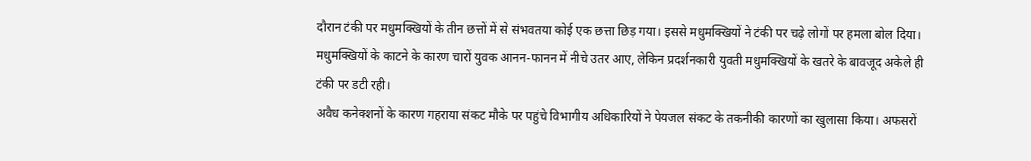दौरान टंकी पर मधुमक्खियों के तीन छत्तों में से संभवतया कोई एक छत्ता छिड़ गया। इससे मधुमक्खियों ने टंकी पर चढ़े लोगों पर हमला बोल दिया। मधुमक्खियों के काटने के कारण चारों युवक आनन-फानन में नीचे उतर आए, लेकिन प्रदर्शनकारी युवती मधुमक्खियों के खतरे के बावजूद अकेले ही टंकी पर डटी रही।
अवैध कनेक्शनों के कारण गहराया संकट मौके पर पहुंचे विभागीय अधिकारियों ने पेयजल संकट के तकनीकी कारणों का खुलासा किया। अफसरों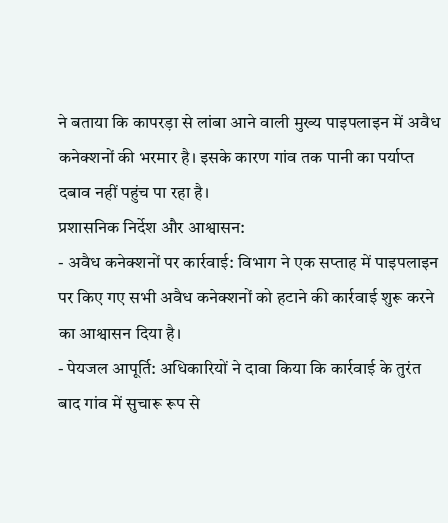ने बताया कि कापरड़ा से लांबा आने वाली मुख्य पाइपलाइन में अवैध कनेक्शनों की भरमार है। इसके कारण गांव तक पानी का पर्याप्त दबाव नहीं पहुंच पा रहा है।
प्रशासनिक निर्देश और आश्वासन:
- अवैध कनेक्शनों पर कार्रवाई: विभाग ने एक सप्ताह में पाइपलाइन पर किए गए सभी अवैध कनेक्शनों को हटाने की कार्रवाई शुरू करने का आश्वासन दिया है।
- पेयजल आपूर्ति: अधिकारियों ने दावा किया कि कार्रवाई के तुरंत बाद गांव में सुचारू रूप से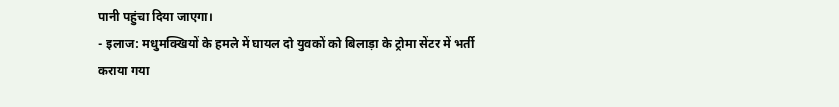पानी पहुंचा दिया जाएगा।
- इलाज: मधुमक्खियों के हमले में घायल दो युवकों को बिलाड़ा के ट्रोमा सेंटर में भर्ती कराया गया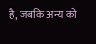है, जबकि अन्य को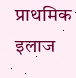प्राथमिक इलाज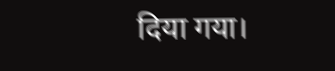दिया गया।